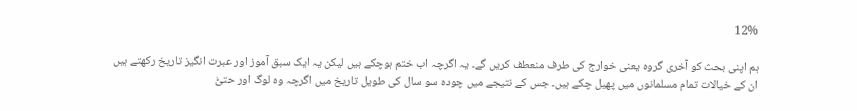12%

ہم اپنی بحث کو آخری گروہ یعنی خوارج کی طرف منعطف کریں گے۔ یہ اگرچہ اب ختم ہوچکے ہیں لیکن یہ ایک سبق آموز اور عبرت انگیز تاریخ رکھتے ہیں ان کے خیالات تمام مسلمانوں میں پھیل چکے ہیں۔ جس کے نتیجے میں چودہ سو سال کی طویل تاریخ میں اگرچہ وہ لوگ اور حتیّٰ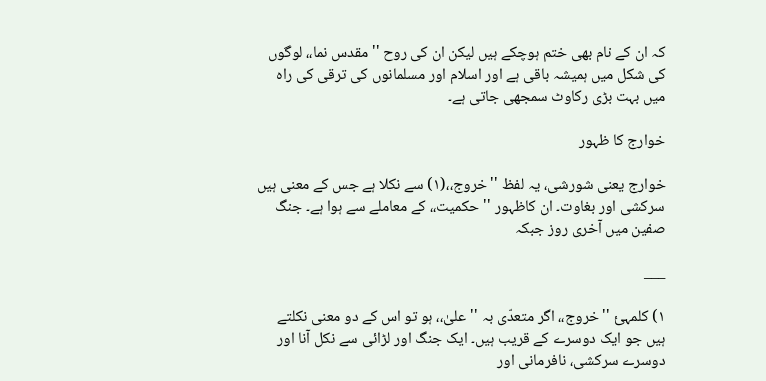کہ ان کے نام بھی ختم ہوچکے ہیں لیکن ان کی روح ''مقدس نما،، لوگوں کی شکل میں ہمیشہ باقی ہے اور اسلام اور مسلمانوں کی ترقی کی راہ میں بہت بڑی رکاوٹ سمجھی جاتی ہے۔

خوارج کا ظہور

خوارج یعنی شورشی، یہ لفظ ''خروج،،(۱) سے نکلا ہے جس کے معنی ہیں سرکشی اور بغاوت۔ ان کاظہور ''حکمیت،، کے معاملے سے ہوا ہے۔ جنگ صفین میں آخری روز جبکہ

___

۱) کلمہئ ''خروج،، اگر متعدّی بہ ''علیٰ،، ہو تو اس کے دو معنی نکلتے ہیں جو ایک دوسرے کے قریب ہیں۔ ایک جنگ اور لڑائی سے نکل آنا اور دوسرے سرکشی، نافرمانی اور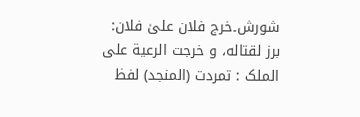شورش۔خرج فلان علیٰ فلان: برز لقتاله، و خرجت الرعیة علی الملک : تمردت (المنجد) لفظ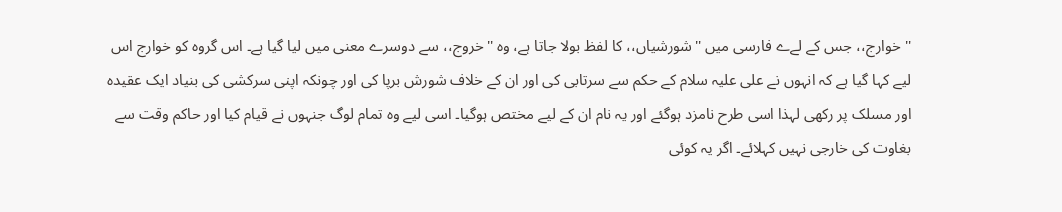''خوارج،، جس کے لےے فارسی میں ''شورشیاں،، کا لفظ بولا جاتا ہے، وہ ''خروج،، سے دوسرے معنی میں لیا گیا ہے۔ اس گروہ کو خوارج اس لیے کہا گیا ہے کہ انہوں نے علی علیہ سلام کے حکم سے سرتابی کی اور ان کے خلاف شورش برپا کی اور چونکہ اپنی سرکشی کی بنیاد ایک عقیدہ اور مسلک پر رکھی لہذا اسی طرح نامزد ہوگئے اور یہ نام ان کے لیے مختص ہوگیا۔ اسی لیے وہ تمام لوگ جنہوں نے قیام کیا اور حاکم وقت سے بغاوت کی خارجی نہیں کہلائے۔ اگر یہ کوئی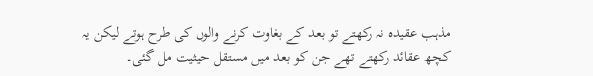مذہب عقیدہ نہ رکھتے تو بعد کے بغاوت کرنے والوں کی طرح ہوتے لیکن یہ کچھ عقائد رکھتے تھے جن کو بعد میں مستقل حیثیت مل گئی۔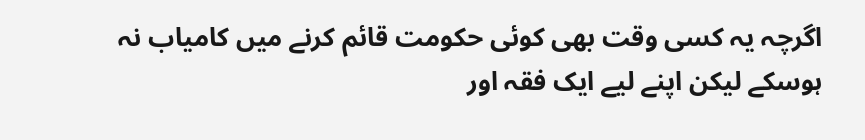اگرچہ یہ کسی وقت بھی کوئی حکومت قائم کرنے میں کامیاب نہ ہوسکے لیکن اپنے لیے ایک فقہ اور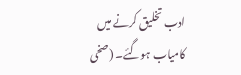ادب تخلیق کرنے میں کامیاب ہوگئے۔ (صخی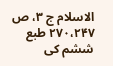الاسلام ج ۳، ص ۲۷۰،۲۴۷ طبع ششم کی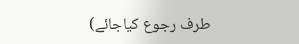طرف رجوع کیاجائے)